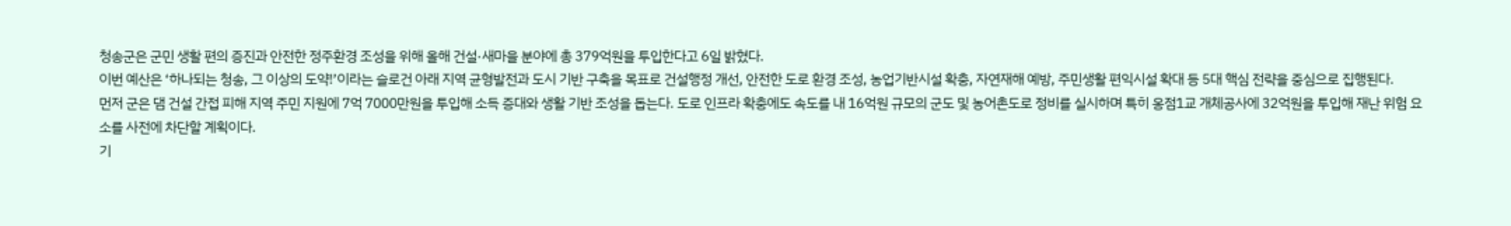청송군은 군민 생활 편의 증진과 안전한 정주환경 조성을 위해 올해 건설·새마을 분야에 총 379억원을 투입한다고 6일 밝혔다.
이번 예산은 ‘하나되는 청송, 그 이상의 도약!’이라는 슬로건 아래 지역 균형발전과 도시 기반 구축을 목표로 건설행정 개선, 안전한 도로 환경 조성, 농업기반시설 확충, 자연재해 예방, 주민생활 편익시설 확대 등 5대 핵심 전략을 중심으로 집행된다.
먼저 군은 댐 건설 간접 피해 지역 주민 지원에 7억 7000만원을 투입해 소득 증대와 생활 기반 조성을 돕는다. 도로 인프라 확충에도 속도를 내 16억원 규모의 군도 및 농어촌도로 정비를 실시하며 특히 옹점1교 개체공사에 32억원을 투입해 재난 위험 요소를 사전에 차단할 계획이다.
기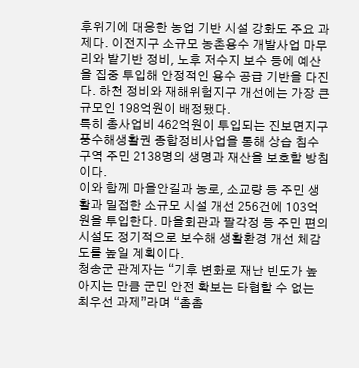후위기에 대응한 농업 기반 시설 강화도 주요 과제다. 이전지구 소규모 농촌용수 개발사업 마무리와 밭기반 정비, 노후 저수지 보수 등에 예산을 집중 투입해 안정적인 용수 공급 기반을 다진다. 하천 정비와 재해위험지구 개선에는 가장 큰 규모인 198억원이 배정됐다.
특히 총사업비 462억원이 투입되는 진보면지구 풍수해생활권 종합정비사업을 통해 상습 침수 구역 주민 2138명의 생명과 재산을 보호할 방침이다.
이와 함께 마을안길과 농로, 소교량 등 주민 생활과 밀접한 소규모 시설 개선 256건에 103억원을 투입한다. 마을회관과 팔각정 등 주민 편의시설도 정기적으로 보수해 생활환경 개선 체감도를 높일 계획이다.
청송군 관계자는 “기후 변화로 재난 빈도가 높아지는 만큼 군민 안전 확보는 타협할 수 없는 최우선 과제”라며 “촘촘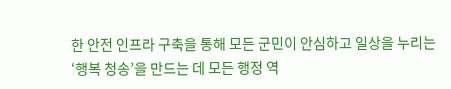한 안전 인프라 구축을 통해 모든 군민이 안심하고 일상을 누리는 ‘행복 청송’을 만드는 데 모든 행정 역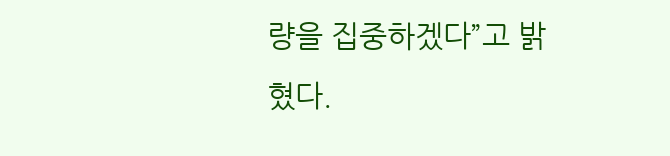량을 집중하겠다”고 밝혔다.